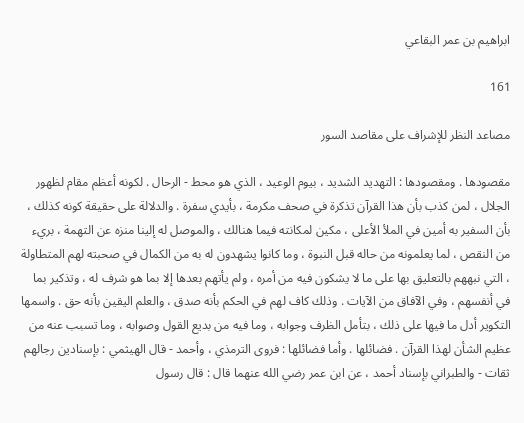ابراهيم بن عمر البقاعي

161

مصاعد النظر للإشراف على مقاصد السور

مقصودها . ومقصودها : التهديد الشديد ، بيوم الوعيد ، الذي هو محط - الرحال . لكونه أعظم مقام لظهور الجلال ، لمن كذب بأن هذا القرآن تذكرة في صحف مكرمة ، بأيدي سفرة . والدلالة على حقيقة كونه كذلك ، بأن السفير به أمين في الملأ الأعلى ، مكين لمكانته فيما هنالك ، والموصل له إلينا منزه عن التهمة ، بريء من النقص ، لما يعلمونه من حاله قبل النبوة ، وما كانوا يشهدون له به من الكمال في صحبته لهم المتطاولة ، التي نبههم بالتعليق بها على ما لا يشكون فيه من أمره ، ولم يأتهم بعدها إلا بما هو شرف له ، وتذكير بما في أنفسهم ، وفي الآفاق من الآيات . وذلك كاف لهم في الحكم بأنه صدق ، والعلم اليقين بأنه حق . واسمها التكوير أدل ما فيها على ذلك ، بتأمل الظرف وجوابه ، وما فيه من بديع القول وصوابه ، وما تسبب عنه من عظيم الشأن لهذا القرآن . فضائلها . وأما فضائلها : فروى الترمذي ، وأحمد - قال الهيثمي : بإسنادين رجالهم ثقات - والطبراني بإسناد أحمد ، عن ابن عمر رضي الله عنهما قال : قال رسول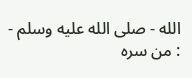الله - صلى الله عليه وسلم - : من سره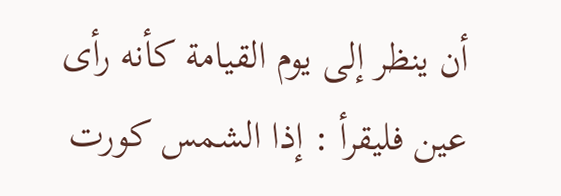أن ينظر إلى يوم القيامة كأنه رأى عين فليقرأ : إذا الشمس كورت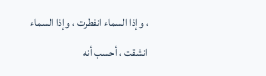، وإذا السماء انفطرت ، وإذا السماء انشقت ، أحسب أنه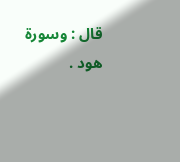قال : وسورة هود .